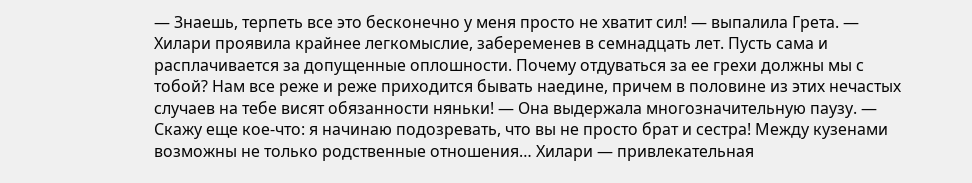— Знаешь, терпеть все это бесконечно у меня просто не хватит сил! — выпалила Грета. — Хилари проявила крайнее легкомыслие, забеременев в семнадцать лет. Пусть сама и расплачивается за допущенные оплошности. Почему отдуваться за ее грехи должны мы с тобой? Нам все реже и реже приходится бывать наедине, причем в половине из этих нечастых случаев на тебе висят обязанности няньки! — Она выдержала многозначительную паузу. — Скажу еще кое-что: я начинаю подозревать, что вы не просто брат и сестра! Между кузенами возможны не только родственные отношения… Хилари — привлекательная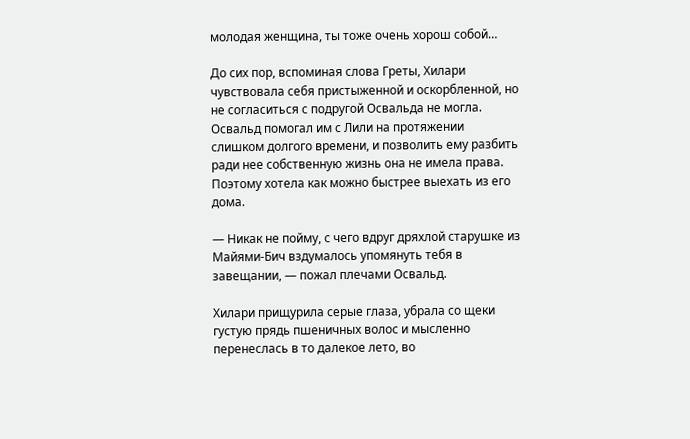молодая женщина, ты тоже очень хорош собой…

До сих пор, вспоминая слова Греты, Хилари чувствовала себя пристыженной и оскорбленной, но не согласиться с подругой Освальда не могла. Освальд помогал им с Лили на протяжении слишком долгого времени, и позволить ему разбить ради нее собственную жизнь она не имела права. Поэтому хотела как можно быстрее выехать из его дома.

— Никак не пойму, с чего вдруг дряхлой старушке из Майями-Бич вздумалось упомянуть тебя в завещании, — пожал плечами Освальд.

Хилари прищурила серые глаза, убрала со щеки густую прядь пшеничных волос и мысленно перенеслась в то далекое лето, во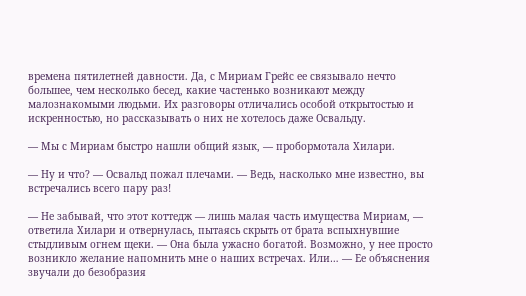времена пятилетней давности. Да, с Мириам Грейс ее связывало нечто большее, чем несколько бесед, какие частенько возникают между малознакомыми людьми. Их разговоры отличались особой открытостью и искренностью, но рассказывать о них не хотелось даже Освальду.

— Мы с Мириам быстро нашли общий язык, — пробормотала Хилари.

— Ну и что? — Освальд пожал плечами. — Ведь, насколько мне известно, вы встречались всего пару раз!

— Не забывай, что этот коттедж — лишь малая часть имущества Мириам, — ответила Хилари и отвернулась, пытаясь скрыть от брата вспыхнувшие стыдливым огнем щеки. — Она была ужасно богатой. Возможно, у нее просто возникло желание напомнить мне о наших встречах. Или… — Ее объяснения звучали до безобразия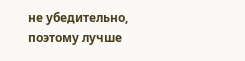не убедительно, поэтому лучше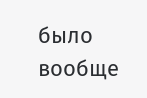было вообще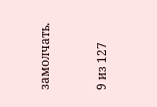замолчать.



9 из 127